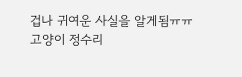겁나 귀여운 사실을 알게됨ㅠㅠ
고양이 정수리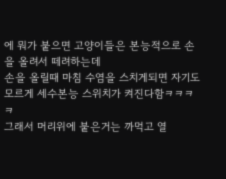에 뭐가 붙으면 고양이들은 본능적으로 손을 올려서 떼려하는데
손을 올릴때 마침 수염을 스치게되면 자기도 모르게 세수본능 스위치가 켜진다함ㅋㅋㅋㅋ
그래서 머리위에 붙은거는 까먹고 열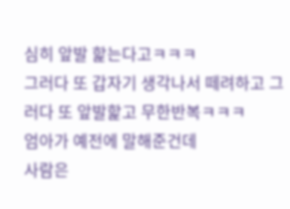심히 앞발 핥는다고ㅋㅋㅋ
그러다 또 갑자기 생각나서 떼려하고 그러다 또 앞발핥고 무한반복ㅋㅋㅋ
엄아가 예전에 말해준건데
사람은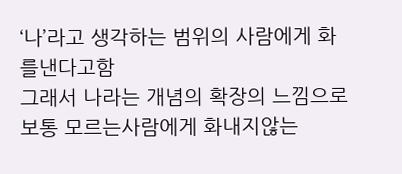‘나’라고 생각하는 범위의 사람에게 화를낸다고함
그래서 나라는 개념의 확장의 느낌으로
보통 모르는사람에게 화내지않는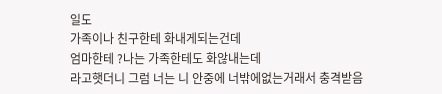일도
가족이나 친구한테 화내게되는건데
엄마한테 ?나는 가족한테도 화않내는데
라고햇더니 그럼 너는 니 안중에 너밖에없는거래서 충격받음